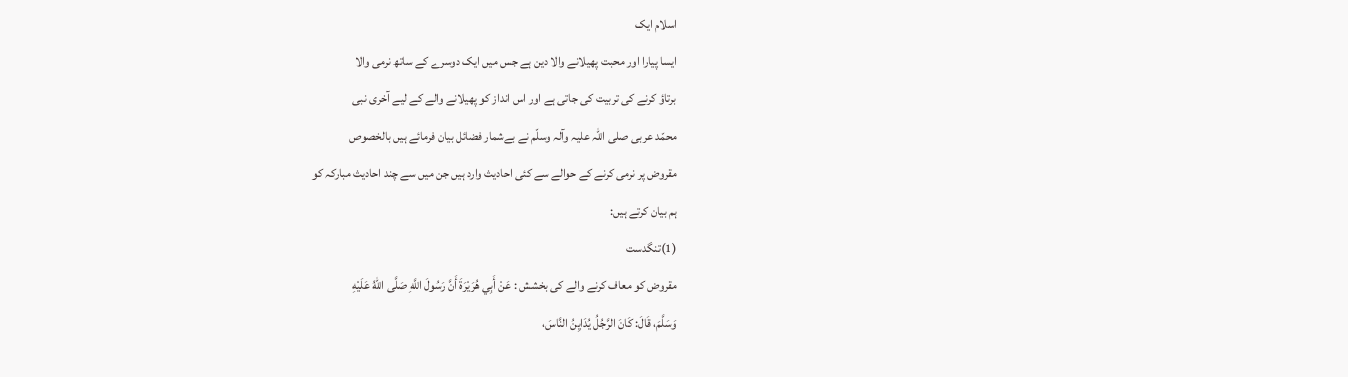اسلام ایک
ایسا پیارا اور محبت پھیلانے والا دین ہے جس میں ایک دوسرے کے ساتھ نرمی والا
برتاؤ کرنے کی تربیت کی جاتی ہے اور اس انداز کو پھیلانے والے کے لیے آخری نبی
محمّد عربی صلی اللہ علیہ وآلہ وسلّم نے بےشمار فضائل بیان فرمائے ہیں بالخصوص
مقروض پر نرمی کرنے کے حوالے سے کئی احادیث وارد ہیں جن میں سے چند احادیث مبارکہ کو
ہم بیان کرتے ہیں:
(1)تنگدست
مقروض کو معاف کرنے والے کی بخشش : عَنْ أَبِي هُرَيْرَةَ أَنَّ رَسُولَ اللَّهِ صَلَّى اللهُ عَلَيْهِ
وَسَلَّمَ، قَالَ: كَانَ الرَّجُلُ يُدَايِنُ النَّاسَ،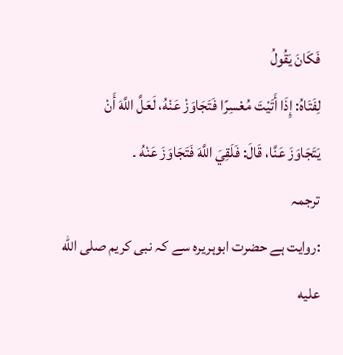فَكَانَ يَقُولُ
لِفَتَاهُ: إِذَا أَتَيْتَ مُعْسِرًا فَتَجَاوَزْ عَنْهُ، لَعَلَّ اللَّهَ أَنْ
يَتَجَاوَزَ عَنَّا، قَالَ: فَلَقِيَ اللَّهَ فَتَجَاوَزَ عَنْهُ ۔
ترجمہ
:روایت ہے حضرت ابوہریرہ سے کہ نبی کریم صلى الله عليه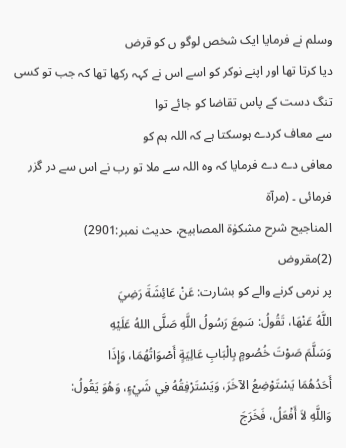وسلم نے فرمایا ایک شخص لوگو ں کو قرض
دیا کرتا تھا اور اپنے نوکر کو اسے اس نے کہہ رکھا تھا کہ جب تو کسی تنگ دست کے پاس تقاضا کو جائے توا
سے معاف کردے ہوسکتا ہے کہ اللہ ہم کو
معافی دے دے فرمایا کہ وہ اللہ سے ملا تو رب نے اس سے در گزر فرمائی ۔ (مرآۃ
المناجیح شرح مشکوٰۃ المصابیح، حدیث نمبر:2901)
(2)مقروض
پر نرمی کرنے والے کو بشارت: عَنْ عَائِشَةَ رَضِيَ
اللَّهُ عَنْهَا، تَقُولُ: سَمِعَ رَسُولُ اللَّهِ صَلَّى اللهُ عَلَيْهِ
وَسَلَّمَ صَوْتَ خُصُومٍ بِالْبَابِ عَالِيَةٍ أَصْوَاتُهُمَا، وَإِذَا
أَحَدُهُمَا يَسْتَوْضِعُ الآخَرَ، وَيَسْتَرْفِقُهُ فِي شَيْءٍ، وَهُوَ يَقُولُ:
وَاللَّهِ لاَ أَفْعَلُ، فَخَرَجَ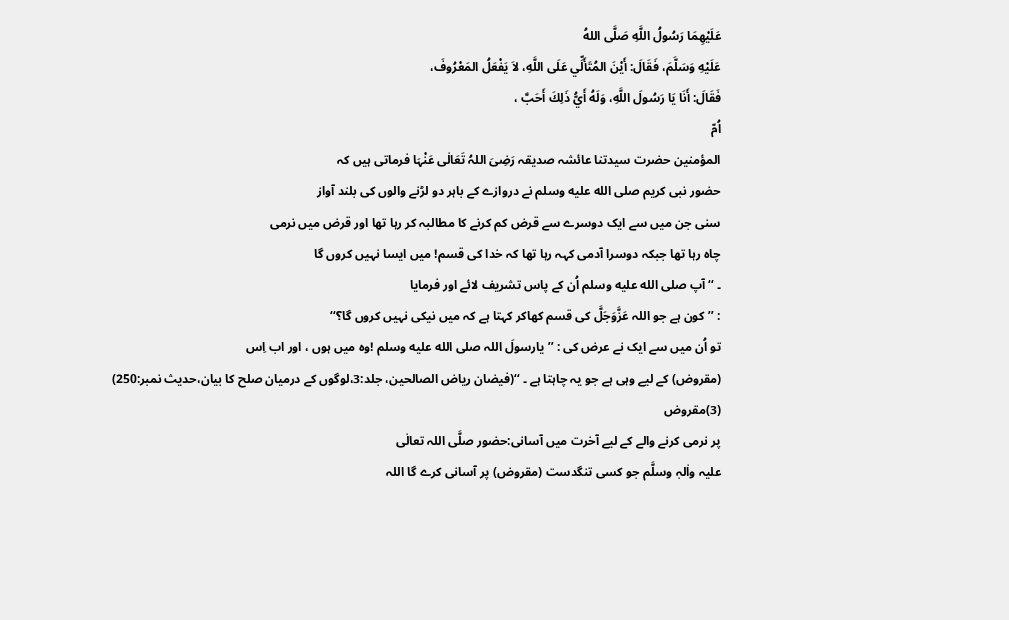عَلَيْهِمَا رَسُولُ اللَّهِ صَلَّى اللهُ
عَلَيْهِ وَسَلَّمَ، فَقَالَ: أَيْنَ المُتَأَلِّي عَلَى اللَّهِ، لاَ يَفْعَلُ المَعْرُوفَ،
فَقَالَ: أَنَا يَا رَسُولَ اللَّهِ، وَلَهُ أَيُّ ذَلِكَ أَحَبَّ ،
اُمّ
المؤمنین حضرت سیدتنا عائشہ صدیقہ رَضِیَ اللہُ تَعَالٰی عَنْہَا فرماتی ہیں کہ
حضور نبی کریم صلى الله عليه وسلم نے دروازے کے باہر دو لڑنے والوں کی بلند آواز
سنی جن میں سے ایک دوسرے سے قرض کم کرنے کا مطالبہ کر رہا تھا اور قرض میں نرمی
چاہ رہا تھا جبکہ دوسرا آدمی کہہ رہا تھا کہ خدا کی قسم! میں ایسا نہیں کروں گا
۔ ‘‘ آپ صلى الله عليه وسلم اُن کے پاس تشریف لائے اور فرمایا
: ’’کون ہے جو اللہ عَزَّوَجَلَّ کی قسم کھاکر کہتا ہے کہ میں نیکی نہیں کروں گا؟‘‘
تو اُن میں سے ایک نے عرض کی : ’’یارسولَ اللہ صلى الله عليه وسلم !وہ میں ہوں ، اور اب اِس
(مقروض) کے لیے وہی ہے جو یہ چاہتا ہے ۔ ‘‘(فیضان ریاض الصالحین، جلد:3،لوگوں کے درمیان صلح کا بیان،حدیث نمبر:250)
(3)مقروض
پر نرمی کرنے والے کے لیے آخرت میں آسانی:حضور صلَّی اللہ تعالٰی
علیہ واٰلہٖ وسلَّم جو کسی تنگدست (مقروض) پر آسانی کرے گا اللہ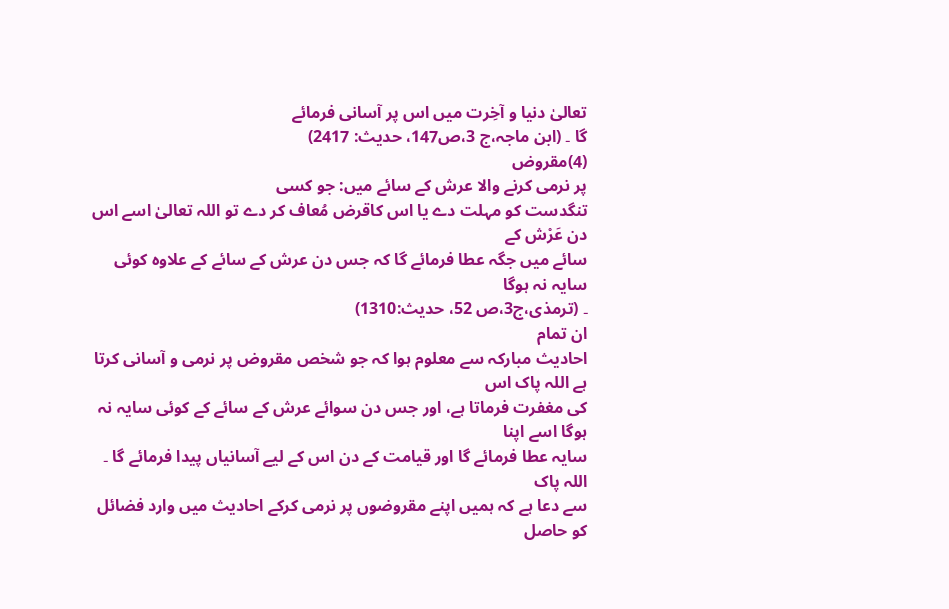تعالیٰ دنیا و آخِرت میں اس پر آسانی فرمائے
گا ۔ (ابن ماجہ،ج 3،ص147، حديث: 2417)
(4)مقروض
پر نرمی کرنے والا عرش کے سائے میں: جو کسی
تنگدست کو مہلت دے یا اس کاقرض مُعاف کر دے تو اللہ تعالیٰ اسے اس دن عَرْش کے
سائے میں جگہ عطا فرمائے گا کہ جس دن عرش کے سائے کے علاوہ کوئی سایہ نہ ہوگا
۔ (ترمذی،ج3،ص 52، حديث:1310)
ان تمام
احادیث مبارکہ سے معلوم ہوا کہ جو شخص مقروض پر نرمی و آسانی کرتا ہے اللہ پاک اس
کی مغفرت فرماتا ہے، اور جس دن سوائے عرش کے سائے کے کوئی سایہ نہ ہوگا اسے اپنا
سایہ عطا فرمائے گا اور قیامت کے دن اس کے لیے آسانیاں پیدا فرمائے گا ۔ اللہ پاک
سے دعا ہے کہ ہمیں اپنے مقروضوں پر نرمی کرکے احادیث میں وارد فضائل کو حاصل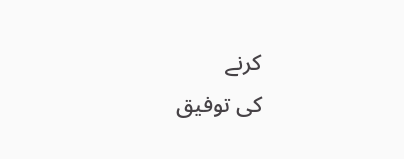کرنے
کی توفیق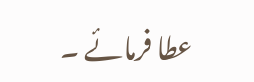عطا فرمائے ۔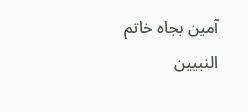آمین بجاہ خاتم
النبیین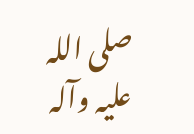صلی اللہ علیہ وآلہ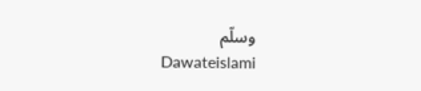وسلّم
Dawateislami